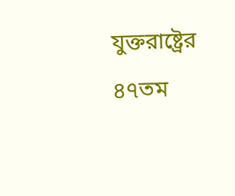যুক্তরাষ্ট্রের ৪৭তম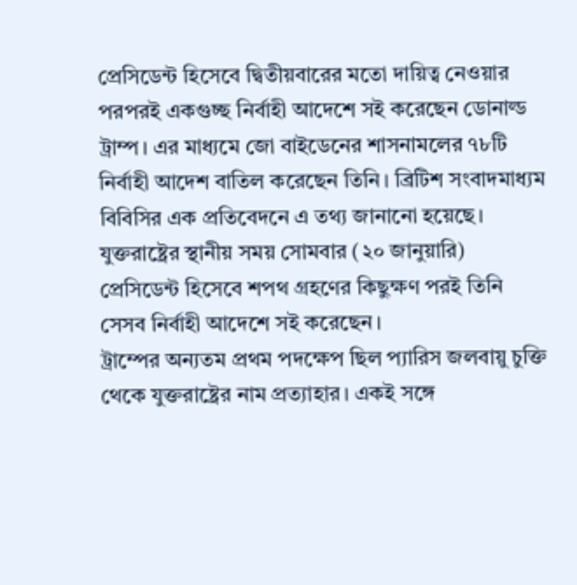প্রেসিডেন্ট হিসেবে দ্বিতীয়বারের মতো দায়িত্ব নেওয়ার পরপরই একগুচ্ছ নির্বাহী আদেশে সই করেছেন ডোনাল্ড ট্রাম্প। এর মাধ্যমে জো বাইডেনের শাসনামলের ৭৮টি নির্বাহী আদেশ বাতিল করেছেন তিনি। ব্রিটিশ সংবাদমাধ্যম বিবিসির এক প্রতিবেদনে এ তথ্য জানানো হয়েছে।
যুক্তরাষ্ট্রের স্থানীয় সময় সোমবার (২০ জানুয়ারি) প্রেসিডেন্ট হিসেবে শপথ গ্রহণের কিছুক্ষণ পরই তিনি সেসব নির্বাহী আদেশে সই করেছেন।
ট্রাম্পের অন্যতম প্রথম পদক্ষেপ ছিল প্যারিস জলবায়ু চুক্তি থেকে যুক্তরাষ্ট্রের নাম প্রত্যাহার। একই সঙ্গে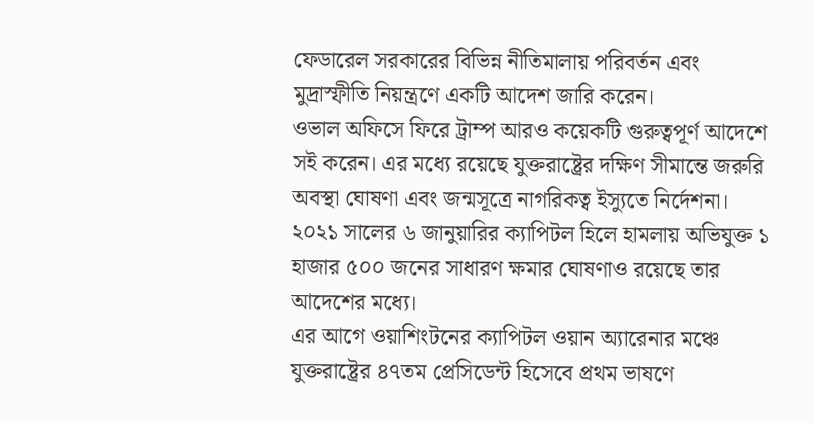ফেডারেল সরকারের বিভিন্ন নীতিমালায় পরিবর্তন এবং মুদ্রাস্ফীতি নিয়ন্ত্রণে একটি আদেশ জারি করেন।
ওভাল অফিসে ফিরে ট্রাম্প আরও কয়েকটি গুরুত্বপূর্ণ আদেশে সই করেন। এর মধ্যে রয়েছে যুক্তরাষ্ট্রের দক্ষিণ সীমান্তে জরুরি অবস্থা ঘোষণা এবং জন্মসূত্রে নাগরিকত্ব ইস্যুতে নির্দেশনা। ২০২১ সালের ৬ জানুয়ারির ক্যাপিটল হিলে হামলায় অভিযুক্ত ১ হাজার ৫০০ জনের সাধারণ ক্ষমার ঘোষণাও রয়েছে তার আদেশের মধ্যে।
এর আগে ওয়াশিংটনের ক্যাপিটল ওয়ান অ্যারেনার মঞ্চে যুক্তরাষ্ট্রের ৪৭তম প্রেসিডেন্ট হিসেবে প্রথম ভাষণে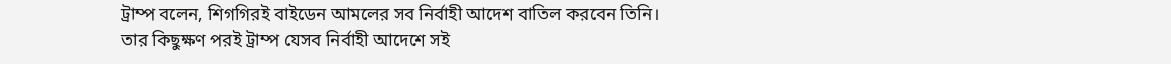ট্রাম্প বলেন, শিগগিরই বাইডেন আমলের সব নির্বাহী আদেশ বাতিল করবেন তিনি।
তার কিছুক্ষণ পরই ট্রাম্প যেসব নির্বাহী আদেশে সই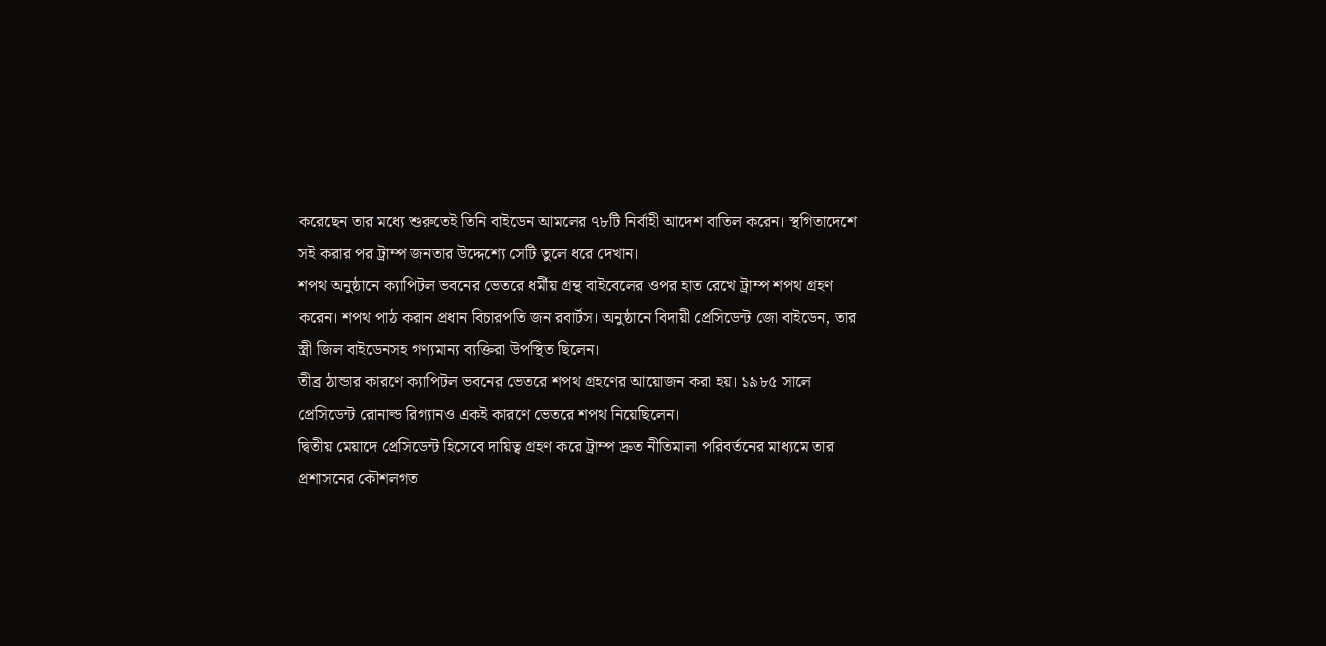করেছেন তার মধ্যে শুরুতেই তিনি বাইডেন আমলের ৭৮টি নির্বাহী আদেশ বাতিল করেন। স্থগিতাদেশে সই করার পর ট্রাম্প জনতার উদ্দেশ্যে সেটি তুলে ধরে দেখান।
শপথ অনুষ্ঠানে ক্যাপিটল ভবনের ভেতরে ধর্মীয় গ্রন্থ বাইবেলের ওপর হাত রেখে ট্রাম্প শপথ গ্রহণ করেন। শপথ পাঠ করান প্রধান বিচারপতি জন রবার্টস। অনুষ্ঠানে বিদায়ী প্রেসিডেন্ট জো বাইডেন, তার স্ত্রী জিল বাইডেনসহ গণ্যমান্য ব্যক্তিরা উপস্থিত ছিলেন।
তীব্র ঠান্ডার কারণে ক্যাপিটল ভবনের ভেতরে শপথ গ্রহণের আয়োজন করা হয়। ১৯৮৫ সালে প্রেসিডেন্ট রোনাল্ড রিগ্যানও একই কারণে ভেতরে শপথ নিয়েছিলেন।
দ্বিতীয় মেয়াদে প্রেসিডেন্ট হিসেবে দায়িত্ব গ্রহণ করে ট্রাম্প দ্রুত নীতিমালা পরিবর্তনের মাধ্যমে তার প্রশাসনের কৌশলগত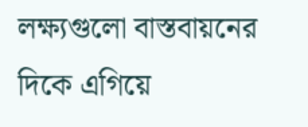লক্ষ্যগুলো বাস্তবায়নের দিকে এগিয়ে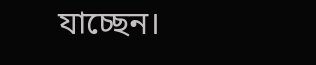যাচ্ছেন।